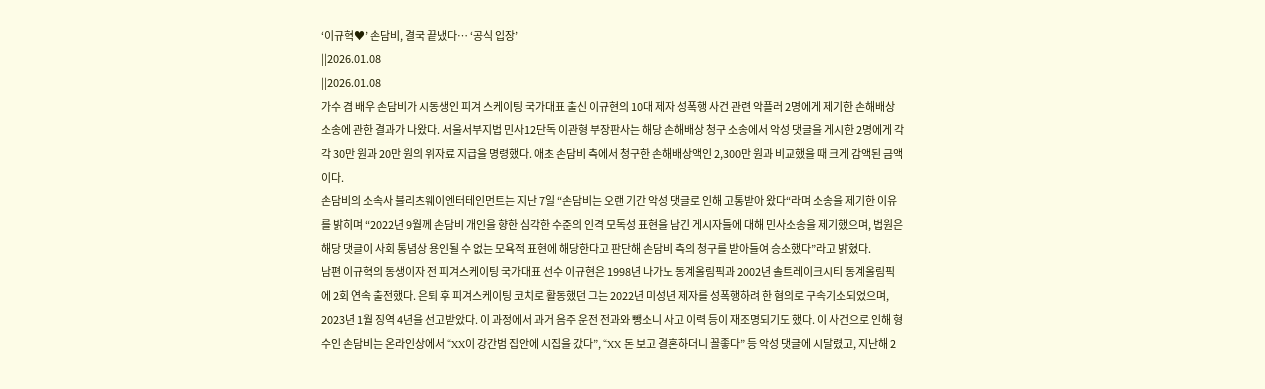‘이규혁♥’ 손담비, 결국 끝냈다… ‘공식 입장’
||2026.01.08
||2026.01.08
가수 겸 배우 손담비가 시동생인 피겨 스케이팅 국가대표 출신 이규현의 10대 제자 성폭행 사건 관련 악플러 2명에게 제기한 손해배상 소송에 관한 결과가 나왔다. 서울서부지법 민사12단독 이관형 부장판사는 해당 손해배상 청구 소송에서 악성 댓글을 게시한 2명에게 각각 30만 원과 20만 원의 위자료 지급을 명령했다. 애초 손담비 측에서 청구한 손해배상액인 2,300만 원과 비교했을 때 크게 감액된 금액이다.
손담비의 소속사 블리츠웨이엔터테인먼트는 지난 7일 “손담비는 오랜 기간 악성 댓글로 인해 고통받아 왔다“라며 소송을 제기한 이유를 밝히며 “2022년 9월께 손담비 개인을 향한 심각한 수준의 인격 모독성 표현을 남긴 게시자들에 대해 민사소송을 제기했으며, 법원은 해당 댓글이 사회 통념상 용인될 수 없는 모욕적 표현에 해당한다고 판단해 손담비 측의 청구를 받아들여 승소했다”라고 밝혔다.
남편 이규혁의 동생이자 전 피겨스케이팅 국가대표 선수 이규현은 1998년 나가노 동계올림픽과 2002년 솔트레이크시티 동계올림픽에 2회 연속 출전했다. 은퇴 후 피겨스케이팅 코치로 활동했던 그는 2022년 미성년 제자를 성폭행하려 한 혐의로 구속기소되었으며, 2023년 1월 징역 4년을 선고받았다. 이 과정에서 과거 음주 운전 전과와 뺑소니 사고 이력 등이 재조명되기도 했다. 이 사건으로 인해 형수인 손담비는 온라인상에서 “XX이 강간범 집안에 시집을 갔다”, “XX 돈 보고 결혼하더니 꼴좋다” 등 악성 댓글에 시달렸고, 지난해 2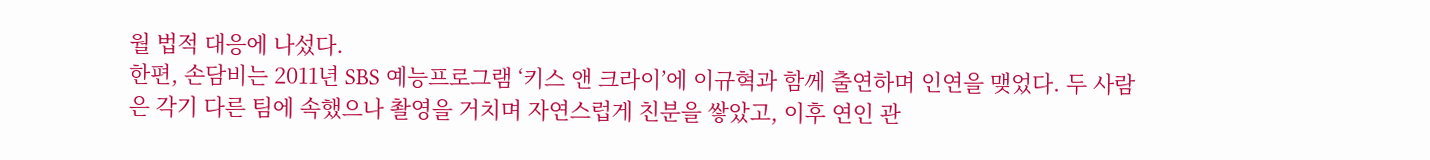월 법적 대응에 나섰다.
한편, 손담비는 2011년 SBS 예능프로그램 ‘키스 앤 크라이’에 이규혁과 함께 출연하며 인연을 맺었다. 두 사람은 각기 다른 팀에 속했으나 촬영을 거치며 자연스럽게 친분을 쌓았고, 이후 연인 관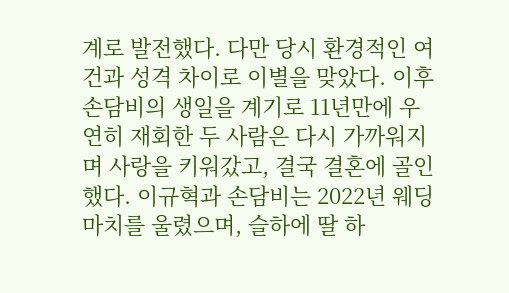계로 발전했다. 다만 당시 환경적인 여건과 성격 차이로 이별을 맞았다. 이후 손담비의 생일을 계기로 11년만에 우연히 재회한 두 사람은 다시 가까워지며 사랑을 키워갔고, 결국 결혼에 골인했다. 이규혁과 손담비는 2022년 웨딩마치를 울렸으며, 슬하에 딸 하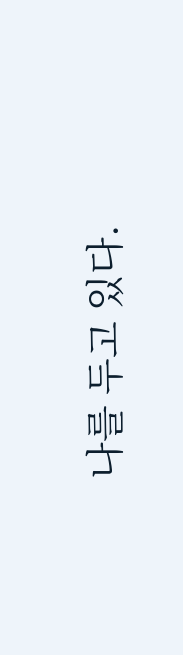나를 두고 있다.